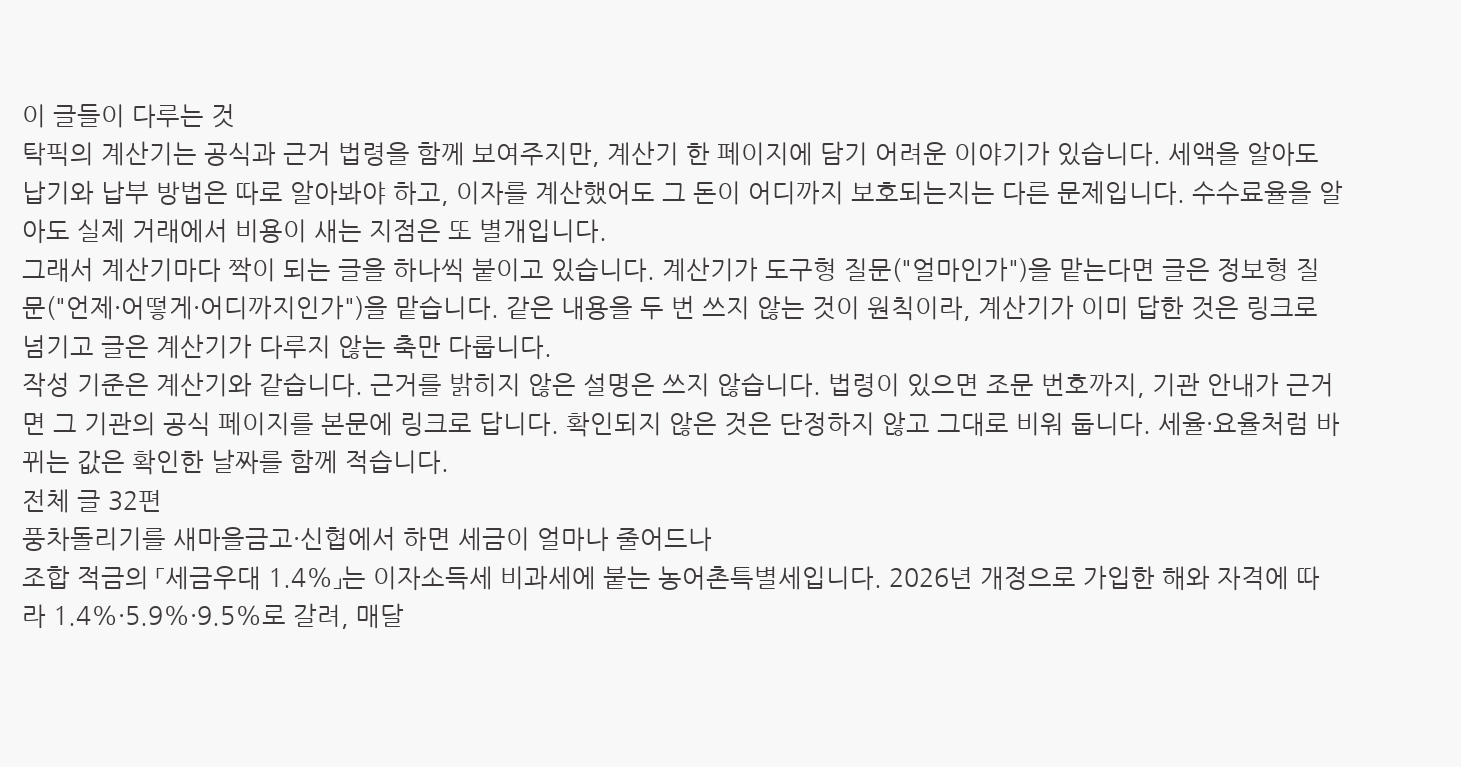이 글들이 다루는 것
탁픽의 계산기는 공식과 근거 법령을 함께 보여주지만, 계산기 한 페이지에 담기 어려운 이야기가 있습니다. 세액을 알아도 납기와 납부 방법은 따로 알아봐야 하고, 이자를 계산했어도 그 돈이 어디까지 보호되는지는 다른 문제입니다. 수수료율을 알아도 실제 거래에서 비용이 새는 지점은 또 별개입니다.
그래서 계산기마다 짝이 되는 글을 하나씩 붙이고 있습니다. 계산기가 도구형 질문("얼마인가")을 맡는다면 글은 정보형 질문("언제·어떻게·어디까지인가")을 맡습니다. 같은 내용을 두 번 쓰지 않는 것이 원칙이라, 계산기가 이미 답한 것은 링크로 넘기고 글은 계산기가 다루지 않는 축만 다룹니다.
작성 기준은 계산기와 같습니다. 근거를 밝히지 않은 설명은 쓰지 않습니다. 법령이 있으면 조문 번호까지, 기관 안내가 근거면 그 기관의 공식 페이지를 본문에 링크로 답니다. 확인되지 않은 것은 단정하지 않고 그대로 비워 둡니다. 세율·요율처럼 바뀌는 값은 확인한 날짜를 함께 적습니다.
전체 글 32편
풍차돌리기를 새마을금고·신협에서 하면 세금이 얼마나 줄어드나
조합 적금의 「세금우대 1.4%」는 이자소득세 비과세에 붙는 농어촌특별세입니다. 2026년 개정으로 가입한 해와 자격에 따라 1.4%·5.9%·9.5%로 갈려, 매달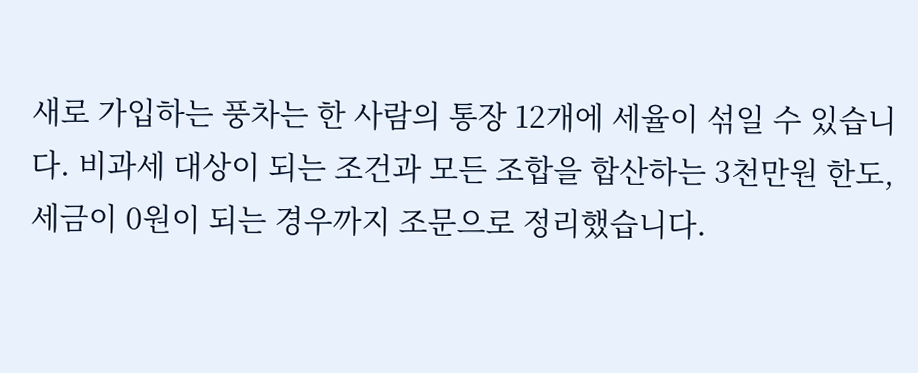새로 가입하는 풍차는 한 사람의 통장 12개에 세율이 섞일 수 있습니다. 비과세 대상이 되는 조건과 모든 조합을 합산하는 3천만원 한도, 세금이 0원이 되는 경우까지 조문으로 정리했습니다.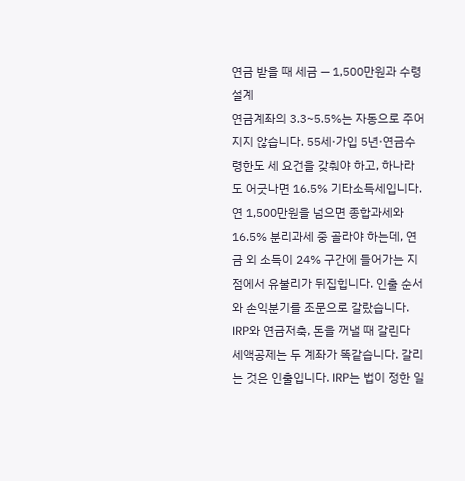연금 받을 때 세금 — 1,500만원과 수령 설계
연금계좌의 3.3~5.5%는 자동으로 주어지지 않습니다. 55세·가입 5년·연금수령한도 세 요건을 갖춰야 하고, 하나라도 어긋나면 16.5% 기타소득세입니다. 연 1,500만원을 넘으면 종합과세와 16.5% 분리과세 중 골라야 하는데, 연금 외 소득이 24% 구간에 들어가는 지점에서 유불리가 뒤집힙니다. 인출 순서와 손익분기를 조문으로 갈랐습니다.
IRP와 연금저축, 돈을 꺼낼 때 갈린다
세액공제는 두 계좌가 똑같습니다. 갈리는 것은 인출입니다. IRP는 법이 정한 일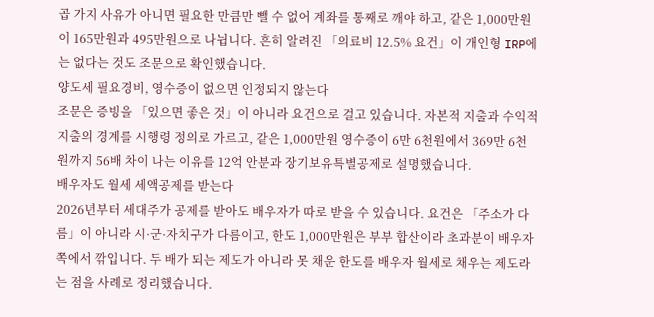곱 가지 사유가 아니면 필요한 만큼만 뺄 수 없어 계좌를 통째로 깨야 하고, 같은 1,000만원이 165만원과 495만원으로 나뉩니다. 흔히 알려진 「의료비 12.5% 요건」이 개인형 IRP에는 없다는 것도 조문으로 확인했습니다.
양도세 필요경비, 영수증이 없으면 인정되지 않는다
조문은 증빙을 「있으면 좋은 것」이 아니라 요건으로 걸고 있습니다. 자본적 지출과 수익적 지출의 경계를 시행령 정의로 가르고, 같은 1,000만원 영수증이 6만 6천원에서 369만 6천원까지 56배 차이 나는 이유를 12억 안분과 장기보유특별공제로 설명했습니다.
배우자도 월세 세액공제를 받는다
2026년부터 세대주가 공제를 받아도 배우자가 따로 받을 수 있습니다. 요건은 「주소가 다름」이 아니라 시·군·자치구가 다름이고, 한도 1,000만원은 부부 합산이라 초과분이 배우자 쪽에서 깎입니다. 두 배가 되는 제도가 아니라 못 채운 한도를 배우자 월세로 채우는 제도라는 점을 사례로 정리했습니다.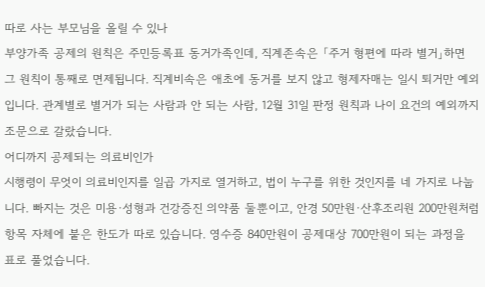따로 사는 부모님을 올릴 수 있나
부양가족 공제의 원칙은 주민등록표 동거가족인데, 직계존속은 「주거 형편에 따라 별거」하면 그 원칙이 통째로 면제됩니다. 직계비속은 애초에 동거를 보지 않고 형제자매는 일시 퇴거만 예외입니다. 관계별로 별거가 되는 사람과 안 되는 사람, 12월 31일 판정 원칙과 나이 요건의 예외까지 조문으로 갈랐습니다.
어디까지 공제되는 의료비인가
시행령이 무엇이 의료비인지를 일곱 가지로 열거하고, 법이 누구를 위한 것인지를 네 가지로 나눕니다. 빠지는 것은 미용·성형과 건강증진 의약품 둘뿐이고, 안경 50만원·산후조리원 200만원처럼 항목 자체에 붙은 한도가 따로 있습니다. 영수증 840만원이 공제대상 700만원이 되는 과정을 표로 풀었습니다.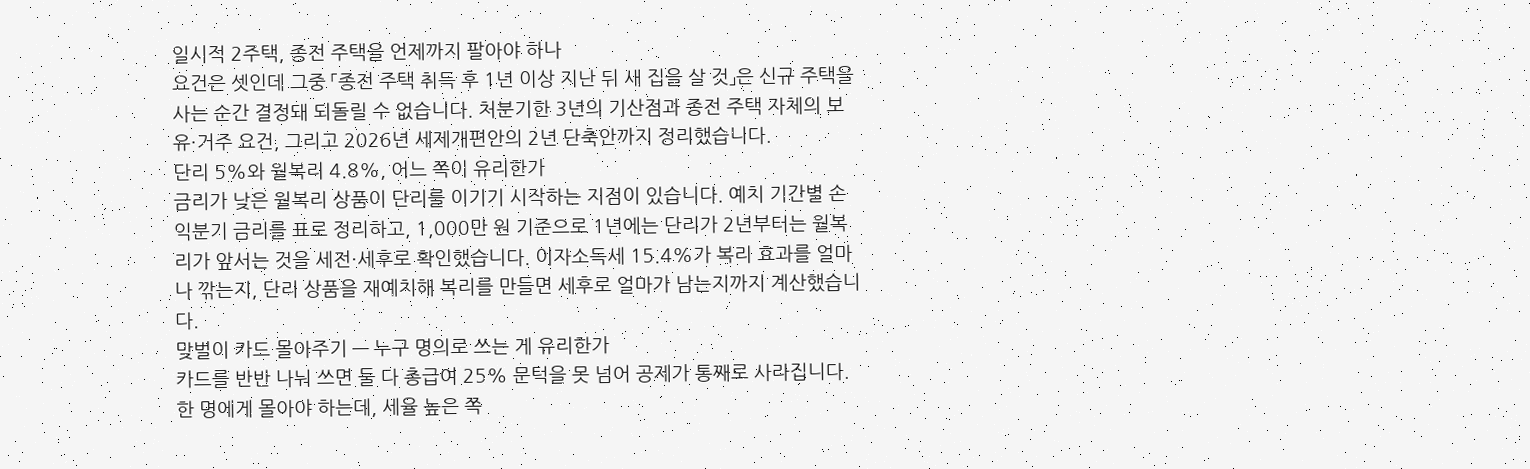일시적 2주택, 종전 주택을 언제까지 팔아야 하나
요건은 셋인데 그중 「종전 주택 취득 후 1년 이상 지난 뒤 새 집을 살 것」은 신규 주택을 사는 순간 결정돼 되돌릴 수 없습니다. 처분기한 3년의 기산점과 종전 주택 자체의 보유·거주 요건, 그리고 2026년 세제개편안의 2년 단축안까지 정리했습니다.
단리 5%와 월복리 4.8%, 어느 쪽이 유리한가
금리가 낮은 월복리 상품이 단리를 이기기 시작하는 지점이 있습니다. 예치 기간별 손익분기 금리를 표로 정리하고, 1,000만 원 기준으로 1년에는 단리가 2년부터는 월복리가 앞서는 것을 세전·세후로 확인했습니다. 이자소득세 15.4%가 복리 효과를 얼마나 깎는지, 단리 상품을 재예치해 복리를 만들면 세후로 얼마가 남는지까지 계산했습니다.
맞벌이 카드 몰아주기 — 누구 명의로 쓰는 게 유리한가
카드를 반반 나눠 쓰면 둘 다 총급여 25% 문턱을 못 넘어 공제가 통째로 사라집니다. 한 명에게 몰아야 하는데, 세율 높은 쪽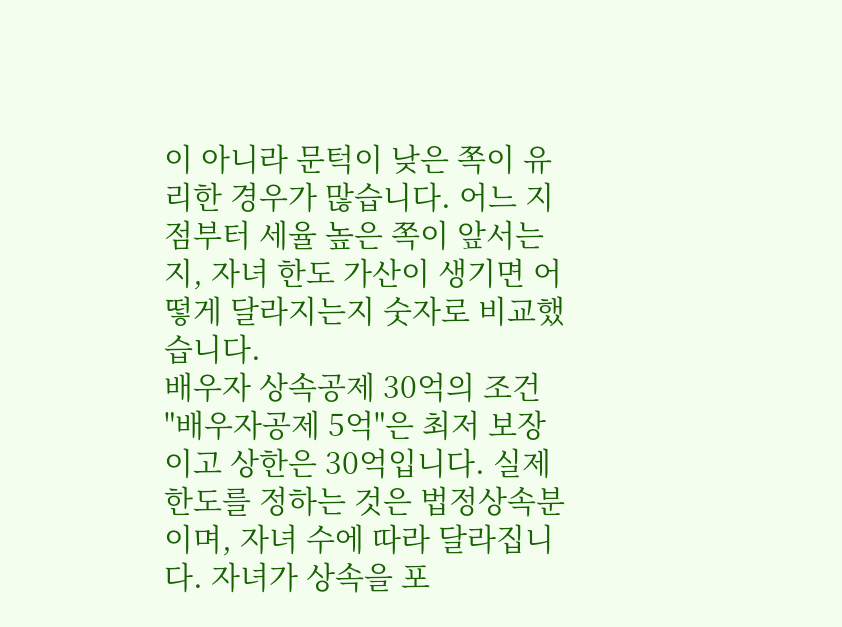이 아니라 문턱이 낮은 쪽이 유리한 경우가 많습니다. 어느 지점부터 세율 높은 쪽이 앞서는지, 자녀 한도 가산이 생기면 어떻게 달라지는지 숫자로 비교했습니다.
배우자 상속공제 30억의 조건
"배우자공제 5억"은 최저 보장이고 상한은 30억입니다. 실제 한도를 정하는 것은 법정상속분이며, 자녀 수에 따라 달라집니다. 자녀가 상속을 포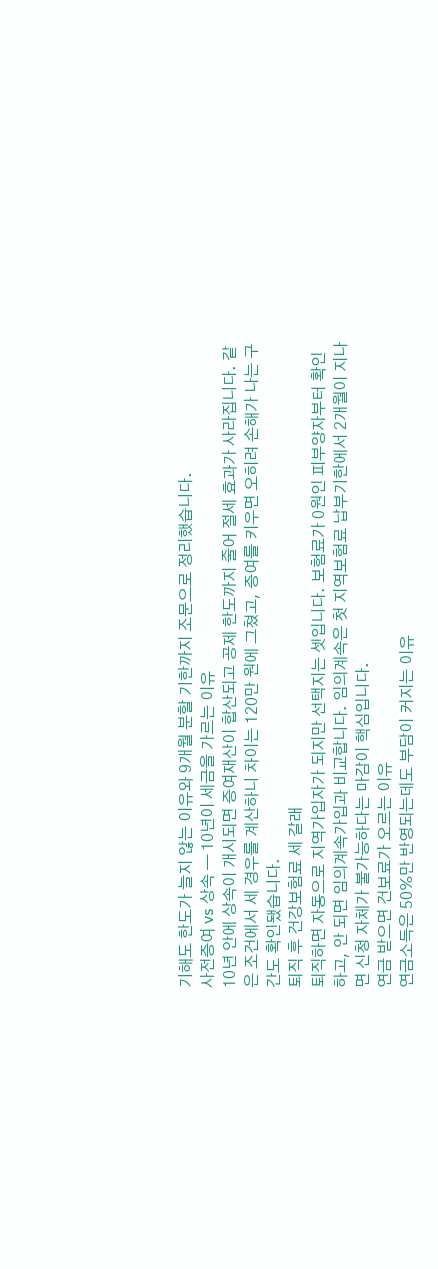기해도 한도가 늘지 않는 이유와 9개월 분할 기한까지 조문으로 정리했습니다.
사전증여 vs 상속 — 10년이 세금을 가르는 이유
10년 안에 상속이 개시되면 증여재산이 합산되고 공제 한도까지 줄어 절세 효과가 사라집니다. 같은 조건에서 세 경우를 계산하니 차이는 120만 원에 그쳤고, 증여를 키우면 오히려 손해가 나는 구간도 확인됐습니다.
퇴직 후 건강보험료 세 갈래
퇴직하면 자동으로 지역가입자가 되지만 선택지는 셋입니다. 보험료가 0원인 피부양자부터 확인하고, 안 되면 임의계속가입과 비교합니다. 임의계속은 첫 지역보험료 납부기한에서 2개월이 지나면 신청 자체가 불가능하다는 마감이 핵심입니다.
연금 받으면 건보료가 오르는 이유
연금소득은 50%만 반영되는데도 부담이 커지는 이유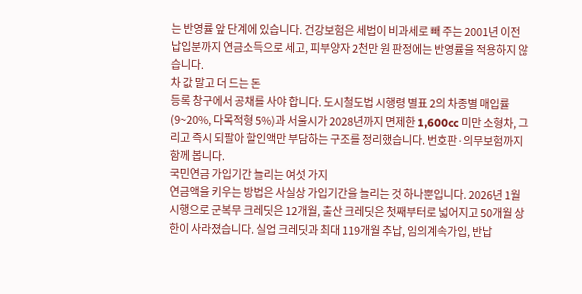는 반영률 앞 단계에 있습니다. 건강보험은 세법이 비과세로 빼 주는 2001년 이전 납입분까지 연금소득으로 세고, 피부양자 2천만 원 판정에는 반영률을 적용하지 않습니다.
차 값 말고 더 드는 돈
등록 창구에서 공채를 사야 합니다. 도시철도법 시행령 별표 2의 차종별 매입률(9~20%, 다목적형 5%)과 서울시가 2028년까지 면제한 1,600cc 미만 소형차, 그리고 즉시 되팔아 할인액만 부담하는 구조를 정리했습니다. 번호판·의무보험까지 함께 봅니다.
국민연금 가입기간 늘리는 여섯 가지
연금액을 키우는 방법은 사실상 가입기간을 늘리는 것 하나뿐입니다. 2026년 1월 시행으로 군복무 크레딧은 12개월, 출산 크레딧은 첫째부터로 넓어지고 50개월 상한이 사라졌습니다. 실업 크레딧과 최대 119개월 추납, 임의계속가입, 반납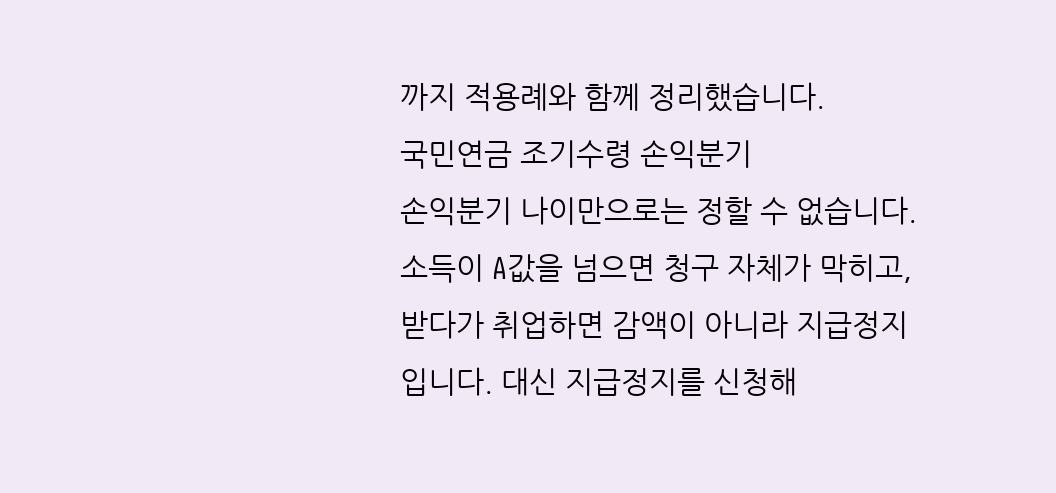까지 적용례와 함께 정리했습니다.
국민연금 조기수령 손익분기
손익분기 나이만으로는 정할 수 없습니다. 소득이 A값을 넘으면 청구 자체가 막히고, 받다가 취업하면 감액이 아니라 지급정지입니다. 대신 지급정지를 신청해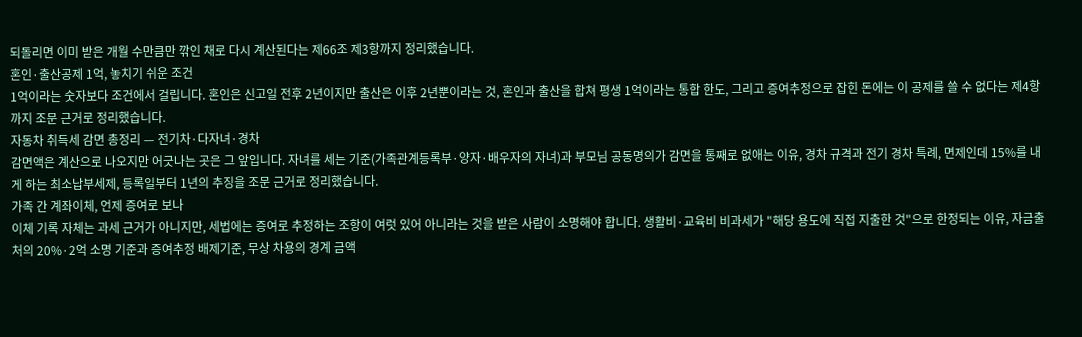되돌리면 이미 받은 개월 수만큼만 깎인 채로 다시 계산된다는 제66조 제3항까지 정리했습니다.
혼인·출산공제 1억, 놓치기 쉬운 조건
1억이라는 숫자보다 조건에서 걸립니다. 혼인은 신고일 전후 2년이지만 출산은 이후 2년뿐이라는 것, 혼인과 출산을 합쳐 평생 1억이라는 통합 한도, 그리고 증여추정으로 잡힌 돈에는 이 공제를 쓸 수 없다는 제4항까지 조문 근거로 정리했습니다.
자동차 취득세 감면 총정리 — 전기차·다자녀·경차
감면액은 계산으로 나오지만 어긋나는 곳은 그 앞입니다. 자녀를 세는 기준(가족관계등록부·양자·배우자의 자녀)과 부모님 공동명의가 감면을 통째로 없애는 이유, 경차 규격과 전기 경차 특례, 면제인데 15%를 내게 하는 최소납부세제, 등록일부터 1년의 추징을 조문 근거로 정리했습니다.
가족 간 계좌이체, 언제 증여로 보나
이체 기록 자체는 과세 근거가 아니지만, 세법에는 증여로 추정하는 조항이 여럿 있어 아니라는 것을 받은 사람이 소명해야 합니다. 생활비·교육비 비과세가 "해당 용도에 직접 지출한 것"으로 한정되는 이유, 자금출처의 20%·2억 소명 기준과 증여추정 배제기준, 무상 차용의 경계 금액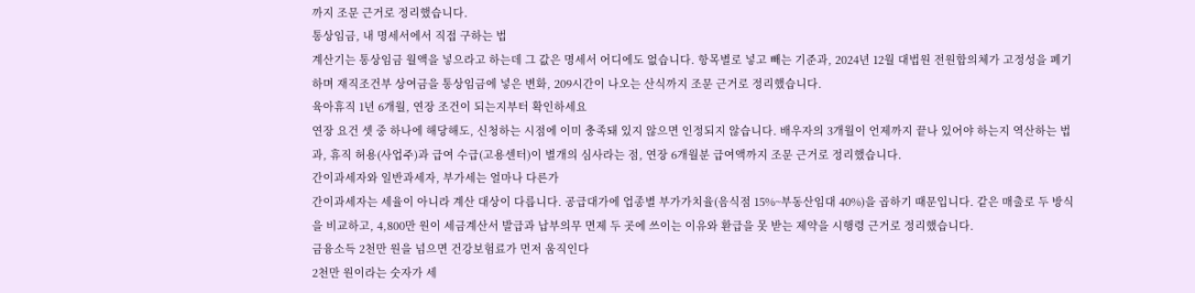까지 조문 근거로 정리했습니다.
통상임금, 내 명세서에서 직접 구하는 법
계산기는 통상임금 월액을 넣으라고 하는데 그 값은 명세서 어디에도 없습니다. 항목별로 넣고 빼는 기준과, 2024년 12월 대법원 전원합의체가 고정성을 폐기하며 재직조건부 상여금을 통상임금에 넣은 변화, 209시간이 나오는 산식까지 조문 근거로 정리했습니다.
육아휴직 1년 6개월, 연장 조건이 되는지부터 확인하세요
연장 요건 셋 중 하나에 해당해도, 신청하는 시점에 이미 충족돼 있지 않으면 인정되지 않습니다. 배우자의 3개월이 언제까지 끝나 있어야 하는지 역산하는 법과, 휴직 허용(사업주)과 급여 수급(고용센터)이 별개의 심사라는 점, 연장 6개월분 급여액까지 조문 근거로 정리했습니다.
간이과세자와 일반과세자, 부가세는 얼마나 다른가
간이과세자는 세율이 아니라 계산 대상이 다릅니다. 공급대가에 업종별 부가가치율(음식점 15%~부동산임대 40%)을 곱하기 때문입니다. 같은 매출로 두 방식을 비교하고, 4,800만 원이 세금계산서 발급과 납부의무 면제 두 곳에 쓰이는 이유와 환급을 못 받는 제약을 시행령 근거로 정리했습니다.
금융소득 2천만 원을 넘으면 건강보험료가 먼저 움직인다
2천만 원이라는 숫자가 세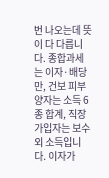번 나오는데 뜻이 다 다릅니다. 종합과세는 이자·배당만, 건보 피부양자는 소득 6종 합계, 직장가입자는 보수 외 소득입니다. 이자가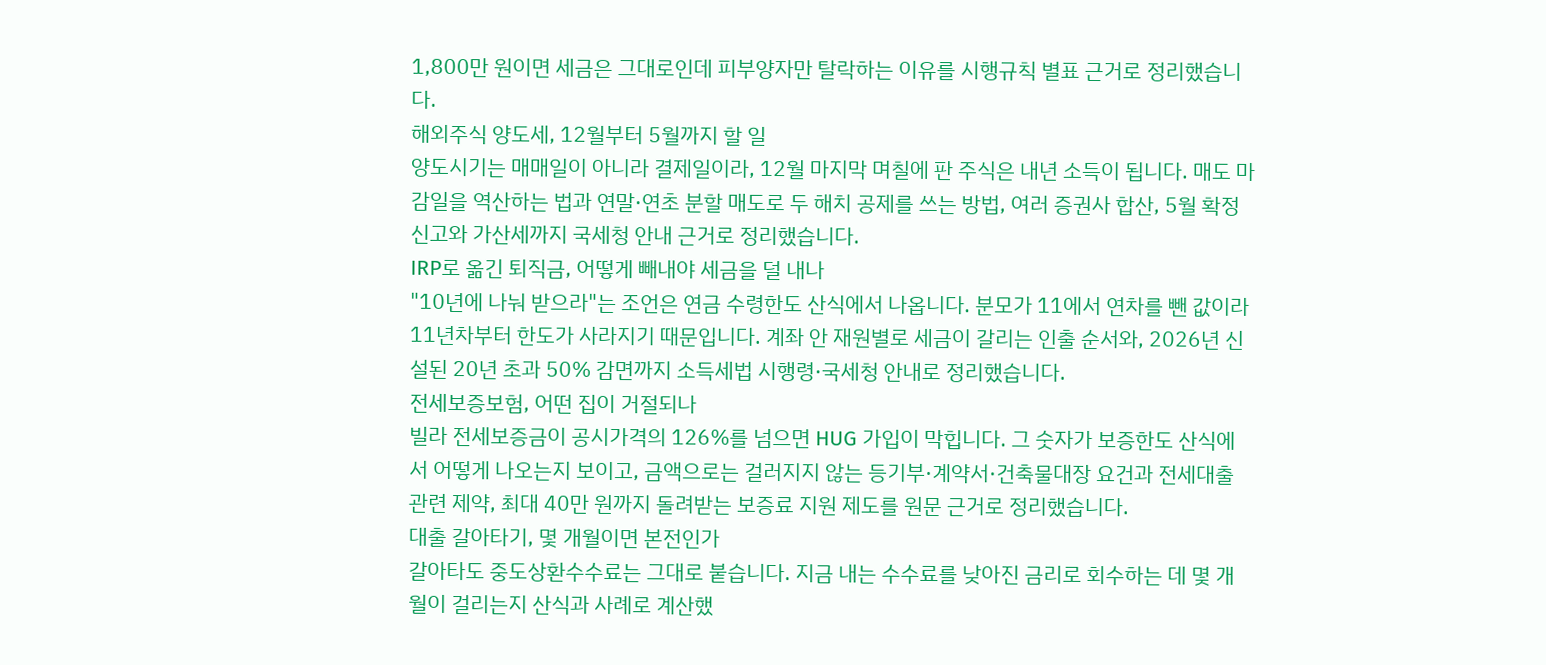1,800만 원이면 세금은 그대로인데 피부양자만 탈락하는 이유를 시행규칙 별표 근거로 정리했습니다.
해외주식 양도세, 12월부터 5월까지 할 일
양도시기는 매매일이 아니라 결제일이라, 12월 마지막 며칠에 판 주식은 내년 소득이 됩니다. 매도 마감일을 역산하는 법과 연말·연초 분할 매도로 두 해치 공제를 쓰는 방법, 여러 증권사 합산, 5월 확정신고와 가산세까지 국세청 안내 근거로 정리했습니다.
IRP로 옮긴 퇴직금, 어떻게 빼내야 세금을 덜 내나
"10년에 나눠 받으라"는 조언은 연금 수령한도 산식에서 나옵니다. 분모가 11에서 연차를 뺀 값이라 11년차부터 한도가 사라지기 때문입니다. 계좌 안 재원별로 세금이 갈리는 인출 순서와, 2026년 신설된 20년 초과 50% 감면까지 소득세법 시행령·국세청 안내로 정리했습니다.
전세보증보험, 어떤 집이 거절되나
빌라 전세보증금이 공시가격의 126%를 넘으면 HUG 가입이 막힙니다. 그 숫자가 보증한도 산식에서 어떻게 나오는지 보이고, 금액으로는 걸러지지 않는 등기부·계약서·건축물대장 요건과 전세대출 관련 제약, 최대 40만 원까지 돌려받는 보증료 지원 제도를 원문 근거로 정리했습니다.
대출 갈아타기, 몇 개월이면 본전인가
갈아타도 중도상환수수료는 그대로 붙습니다. 지금 내는 수수료를 낮아진 금리로 회수하는 데 몇 개월이 걸리는지 산식과 사례로 계산했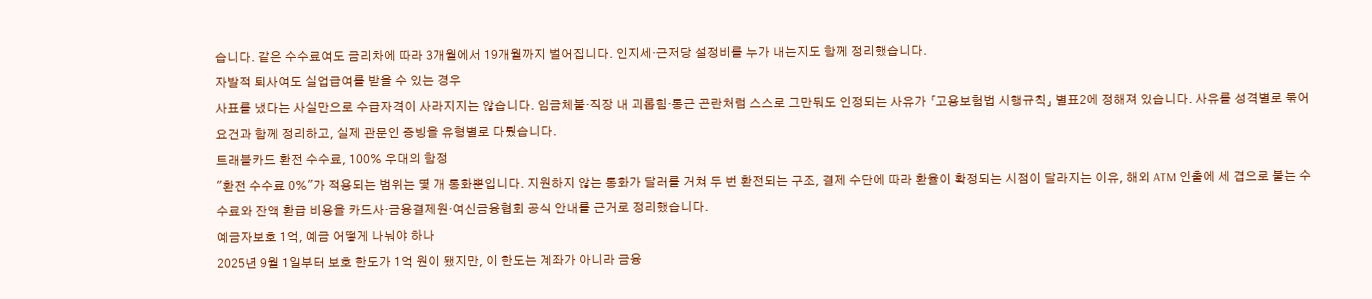습니다. 같은 수수료여도 금리차에 따라 3개월에서 19개월까지 벌어집니다. 인지세·근저당 설정비를 누가 내는지도 함께 정리했습니다.
자발적 퇴사여도 실업급여를 받을 수 있는 경우
사표를 냈다는 사실만으로 수급자격이 사라지지는 않습니다. 임금체불·직장 내 괴롭힘·통근 곤란처럼 스스로 그만둬도 인정되는 사유가 「고용보험법 시행규칙」 별표2에 정해져 있습니다. 사유를 성격별로 묶어 요건과 함께 정리하고, 실제 관문인 증빙을 유형별로 다뤘습니다.
트래블카드 환전 수수료, 100% 우대의 함정
"환전 수수료 0%"가 적용되는 범위는 몇 개 통화뿐입니다. 지원하지 않는 통화가 달러를 거쳐 두 번 환전되는 구조, 결제 수단에 따라 환율이 확정되는 시점이 달라지는 이유, 해외 ATM 인출에 세 겹으로 붙는 수수료와 잔액 환급 비용을 카드사·금융결제원·여신금융협회 공식 안내를 근거로 정리했습니다.
예금자보호 1억, 예금 어떻게 나눠야 하나
2025년 9월 1일부터 보호 한도가 1억 원이 됐지만, 이 한도는 계좌가 아니라 금융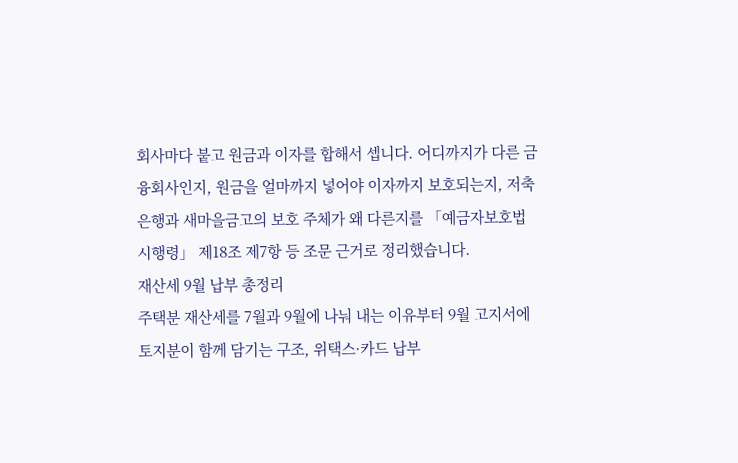회사마다 붙고 원금과 이자를 합해서 셉니다. 어디까지가 다른 금융회사인지, 원금을 얼마까지 넣어야 이자까지 보호되는지, 저축은행과 새마을금고의 보호 주체가 왜 다른지를 「예금자보호법 시행령」 제18조 제7항 등 조문 근거로 정리했습니다.
재산세 9월 납부 총정리
주택분 재산세를 7월과 9월에 나눠 내는 이유부터 9월 고지서에 토지분이 함께 담기는 구조, 위택스·카드 납부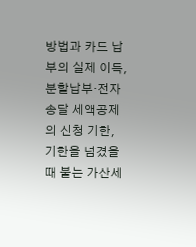방법과 카드 납부의 실제 이득, 분할납부·전자송달 세액공제의 신청 기한, 기한을 넘겼을 때 붙는 가산세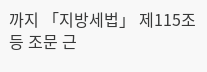까지 「지방세법」 제115조 등 조문 근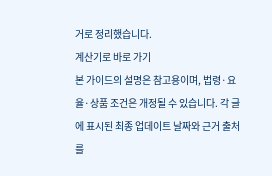거로 정리했습니다.
계산기로 바로 가기
본 가이드의 설명은 참고용이며, 법령·요율·상품 조건은 개정될 수 있습니다. 각 글에 표시된 최종 업데이트 날짜와 근거 출처를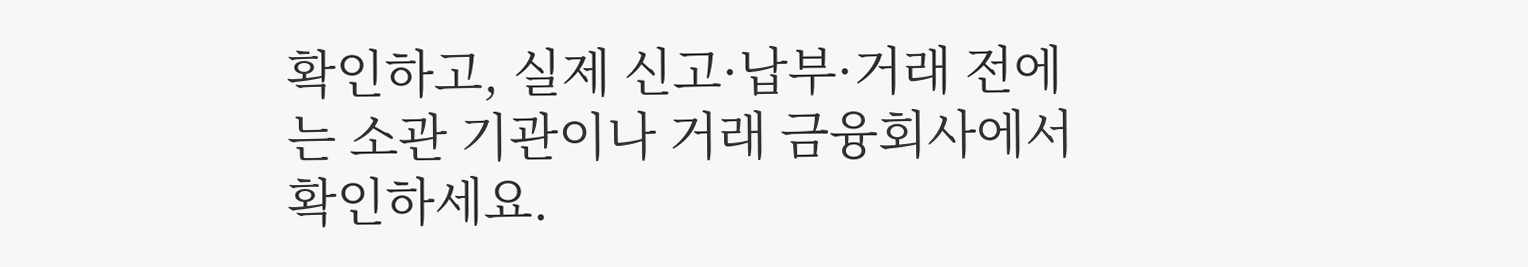확인하고, 실제 신고·납부·거래 전에는 소관 기관이나 거래 금융회사에서 확인하세요.